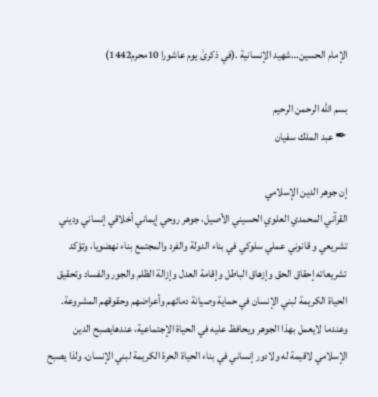الإمام الحسين…شهيد الإنسانية .(في ذكرىٰ يوم عاشورا 10محرم1442)

بسم الله الرحمن الرحيم
✒ عبد الملك سفيان

إن جوهر الدين الإسلامي
القرآني المحمدي العلوي الحسيني الأصيل، جوهر روحي إيماني أخلاقي إنساني وديني تشريعي و قانوني عملي سلوكي في بناء الدولة والفرد والمجتمع بناء نهضويا، وتؤكد تشريعاته إحقاق الحق وإزهاق الباطل وإقامة العدل وإزالة الظلم والجور والفساد وتحقيق الحياة الكريمة لبني الإنسان في حماية وصيانة دمائهم وأعراضهم وحقوقهم المشروعة.
وعندما لايعمل بهذا الجوهر ويحافظ عليه في الحياة الإجتماعية، عندهايصبح الدين الإسلامي لاقيمة له ولادور إنساني في بناء الحياة الحرة الكريمة لبني الإنسان، ولذا يصبح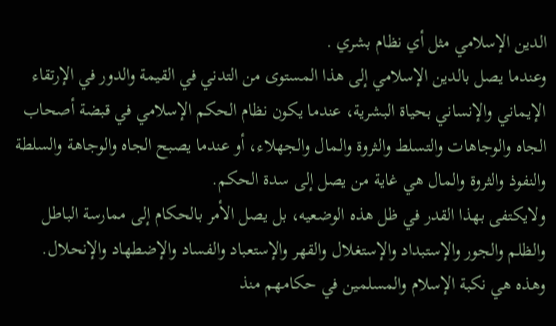الدين الإسلامي مثل أي نظام بشري .
وعندما يصل بالدين الإسلامي إلى هذا المستوى من التدني في القيمة والدور في الإرتقاء الإيماني والإنساني بحياة البشرية، عندما يكون نظام الحكم الإسلامي في قبضة أصحاب الجاه والوجاهات والتسلط والثروة والمال والجهلاء، أو عندما يصبح الجاه والوجاهة والسلطة والنفوذ والثروة والمال هي غاية من يصل إلى سدة الحكم.
ولايكتفى بهذا القدر في ظل هذه الوضعيه، بل يصل الأمر بالحكام إلى ممارسة الباطل والظلم والجور والإستبداد والإستغلال والقهر والإستعباد والفساد والإضطهاد والإنحلال.
وهذه هي نكبة الإسلام والمسلمين في حكامهم منذ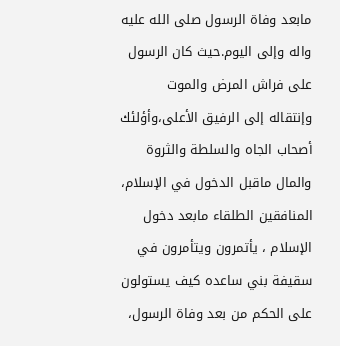مابعد وفاة الرسول صلى الله عليه واله وإلى اليوم.حيث كان الرسول على فراش المرض والموت وإنتقاله إلى الرفيق الأعلى،وأؤلئك
أصحاب الجاه والسلطة والثروة والمال ماقبل الدخول في الإسلام، المنافقين الطلقاء مابعد دخول الإسلام ، يأتمرون ويتأمرون في سقيفة بني ساعده كيف يستولون على الحكم من بعد وفاة الرسول،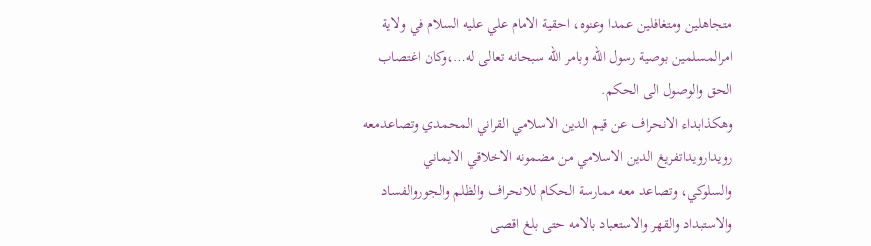متجاهلين ومتغافلين عمدا وعنوه، احقية الامام علي عليه السلام في ولاية امرالمسلمين بوصية رسول الله وبامر الله سبحانه تعالى له…،وكان اغتصاب الحق والوصول الى الحكم.
وهكذابداء الانحراف عن قيم الدين الاسلامي القراني المحمدي وتصاعدمعه رويدارويداتفريغ الدين الاسلامي من مضمونه الاخلاقي الايماني
والسلوكي، وتصاعد معه ممارسة الحكام للانحراف والظلم والجوروالفساد والاستبداد والقهر والاستعباد بالامه حتى بلغ اقصى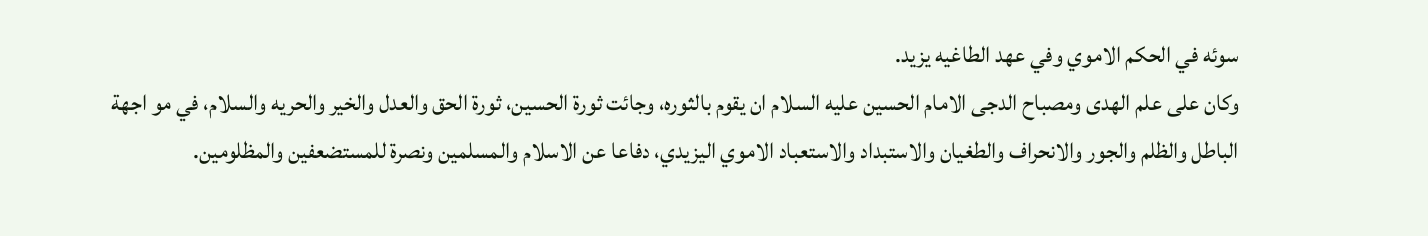سوئه في الحكم الاموي وفي عهد الطاغيه يزيد.
وكان على علم الهدى ومصباح الدجى الامام الحسين عليه السلام ان يقوم بالثوره، وجائت ثورة الحسين، ثورة الحق والعدل والخير والحريه والسلام، في مو اجهة
الباطل والظلم والجور والانحراف والطغيان والاستبداد والاستعباد الاموي اليزيدي، دفاعا عن الاسلام والمسلمين ونصرة للمستضعفين والمظلومين.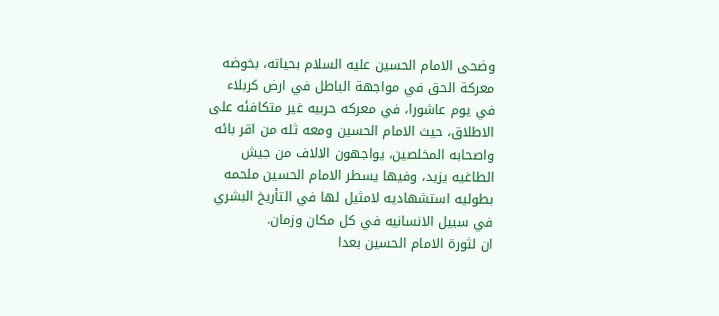وضحى الامام الحسين عليه السلام بحياته، بخوضه معركة الحق في مواجهة الباطل في ارض كربلاء في يوم عاشورا، في معركه حربيه غير متكافئه على الاطلاق، حيث الامام الحسين ومعه ثله من اقر بائه واصحابه المخلصين، يواجهون الالاف من جيش الطاغيه يزيد، وفيها يسطر الامام الحسين ملحمه بطوليه استشهاديه لامثيل لها في التأريخ البشري في سبيل الانسانيه في كل مكان وزمان.
ان لثورة الامام الحسين بعدا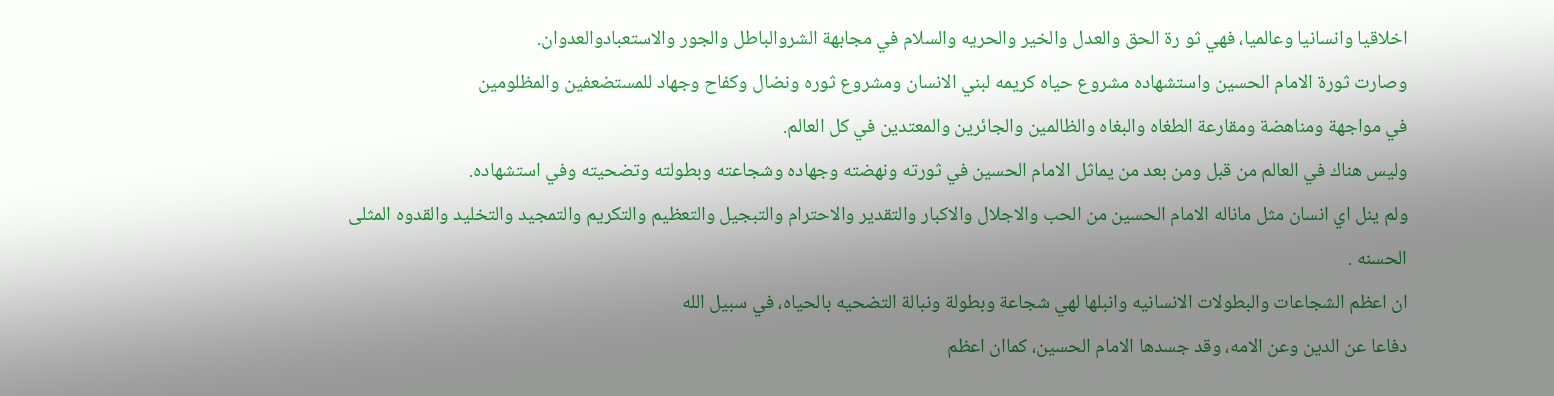اخلاقيا وانسانيا وعالميا، فهي ثو رة الحق والعدل والخير والحريه والسلام في مجابهة الشروالباطل والجور والاستعبادوالعدوان.
وصارت ثورة الامام الحسين واستشهاده مشروع حياه كريمه لبني الانسان ومشروع ثوره ونضال وكفاح وجهاد للمستضعفين والمظلومين
في مواجهة ومناهضة ومقارعة الطغاه والبغاه والظالمين والجائرين والمعتدين في كل العالم.
وليس هناك في العالم من قبل ومن بعد من يماثل الامام الحسين في ثورته ونهضته وجهاده وشجاعته وبطولته وتضحيته وفي استشهاده.
ولم ينل اي انسان مثل ماناله الامام الحسين من الحب والاجلال والاكبار والتقدير والاحترام والتبجيل والتعظيم والتكريم والتمجيد والتخليد والقدوه المثلى الحسنه .
ان اعظم الشجاعات والبطولات الانسانيه وانبلها لهي شجاعة وبطولة ونبالة التضحيه بالحياه، في سبيل الله
دفاعا عن الدين وعن الامه، وقد جسدها الامام الحسين، كماان اعظم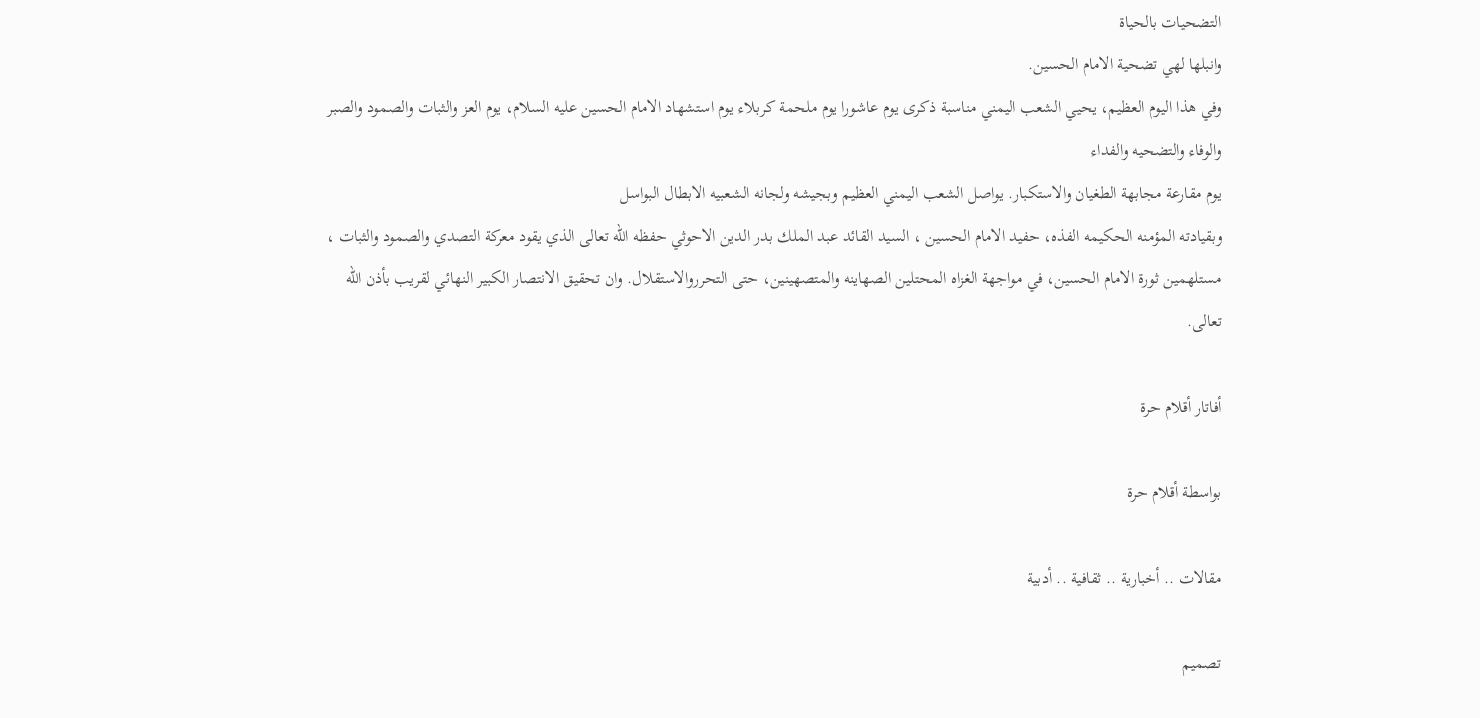التضحيات بالحياة
وانبلها لهي تضحية الامام الحسين.
وفي هذا اليوم العظيم، يحيي الشعب اليمني مناسبة ذكرى يوم عاشورا يوم ملحمة كربلاء يوم استشهاد الامام الحسين عليه السلام، يوم العز والثبات والصمود والصبر والوفاء والتضحيه والفداء
يوم مقارعة مجابهة الطغيان والاستكبار. يواصل الشعب اليمني العظيم وبجيشه ولجانه الشعبيه الابطال البواسل
وبقيادته المؤمنه الحكيمه الفذه، حفيد الامام الحسين ، السيد القائد عبد الملك بدر الدين الاحوثي حفظه الله تعالى الذي يقود معركة التصدي والصمود والثبات ، مستلهمين ثورة الامام الحسين، في مواجهة الغزاه المحتلين الصهاينه والمتصهينين، حتى التحرروالاستقلال. وان تحقيق الانتصار الكبير النهائي لقريب بأذن الله تعالى.

أفاتار أقلام حرة

بواسطة أقلام حرة

مقالات .. أخبارية .. ثقافية .. أدبية

تصميم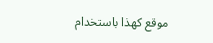موقع كهذا باستخدام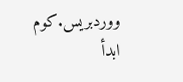ووردبريس.كوم
ابدأ